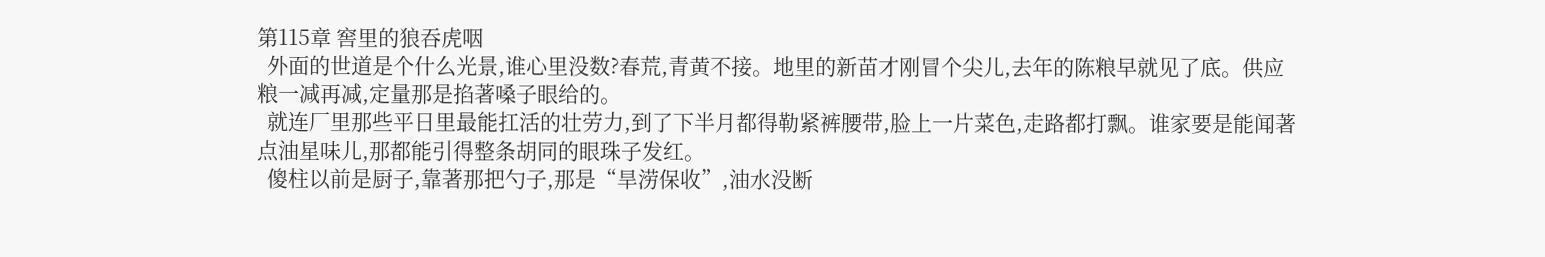第115章 窖里的狼吞虎咽
  外面的世道是个什么光景,谁心里没数?春荒,青黄不接。地里的新苗才刚冒个尖儿,去年的陈粮早就见了底。供应粮一减再减,定量那是掐著嗓子眼给的。
  就连厂里那些平日里最能扛活的壮劳力,到了下半月都得勒紧裤腰带,脸上一片菜色,走路都打飘。谁家要是能闻著点油星味儿,那都能引得整条胡同的眼珠子发红。
  傻柱以前是厨子,靠著那把勺子,那是“旱涝保收”,油水没断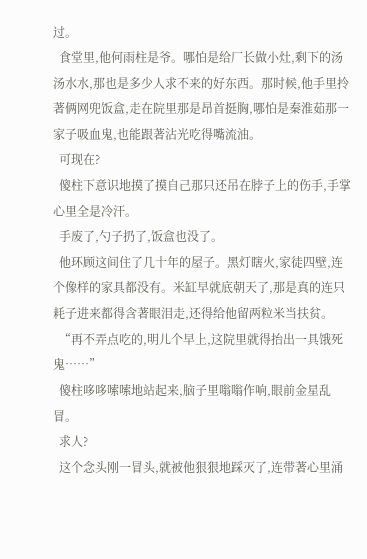过。
  食堂里,他何雨柱是爷。哪怕是给厂长做小灶,剩下的汤汤水水,那也是多少人求不来的好东西。那时候,他手里拎著俩网兜饭盒,走在院里那是昂首挺胸,哪怕是秦淮茹那一家子吸血鬼,也能跟著沾光吃得嘴流油。
  可现在?
  傻柱下意识地摸了摸自己那只还吊在脖子上的伤手,手掌心里全是冷汗。
  手废了,勺子扔了,饭盒也没了。
  他环顾这间住了几十年的屋子。黑灯瞎火,家徒四壁,连个像样的家具都没有。米缸早就底朝天了,那是真的连只耗子进来都得含著眼泪走,还得给他留两粒米当扶贫。
  “再不弄点吃的,明儿个早上,这院里就得抬出一具饿死鬼……”
  傻柱哆哆嗦嗦地站起来,脑子里嗡嗡作响,眼前金星乱冒。
  求人?
  这个念头刚一冒头,就被他狠狠地踩灭了,连带著心里涌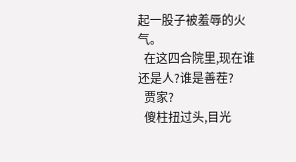起一股子被羞辱的火气。
  在这四合院里,现在谁还是人?谁是善茬?
  贾家?
  傻柱扭过头,目光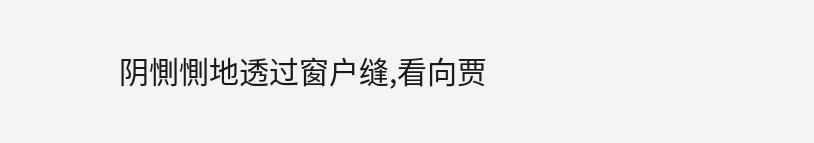阴惻惻地透过窗户缝,看向贾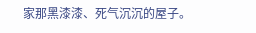家那黑漆漆、死气沉沉的屋子。